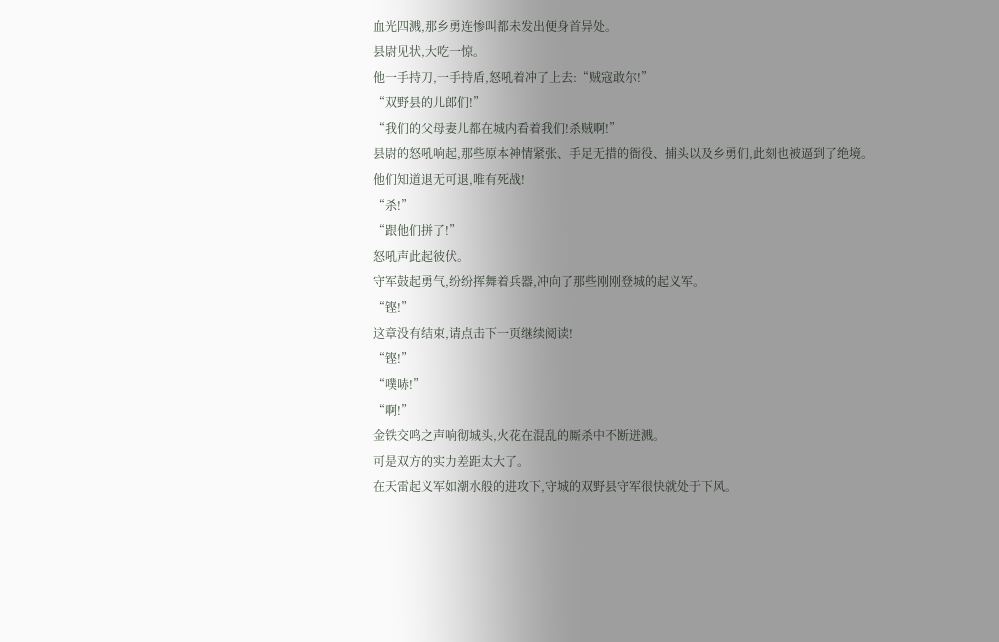血光四溅,那乡勇连惨叫都未发出便身首异处。
县尉见状,大吃一惊。
他一手持刀,一手持盾,怒吼着冲了上去:“贼寇敢尔!”
“双野县的儿郎们!”
“我们的父母妻儿都在城内看着我们!杀贼啊!”
县尉的怒吼响起,那些原本神情紧张、手足无措的衙役、捕头以及乡勇们,此刻也被逼到了绝境。
他们知道退无可退,唯有死战!
“杀!”
“跟他们拼了!”
怒吼声此起彼伏。
守军鼓起勇气,纷纷挥舞着兵器,冲向了那些刚刚登城的起义军。
“铿!”
这章没有结束,请点击下一页继续阅读!
“铿!”
“噗哧!”
“啊!”
金铁交鸣之声响彻城头,火花在混乱的厮杀中不断迸溅。
可是双方的实力差距太大了。
在天雷起义军如潮水般的进攻下,守城的双野县守军很快就处于下风。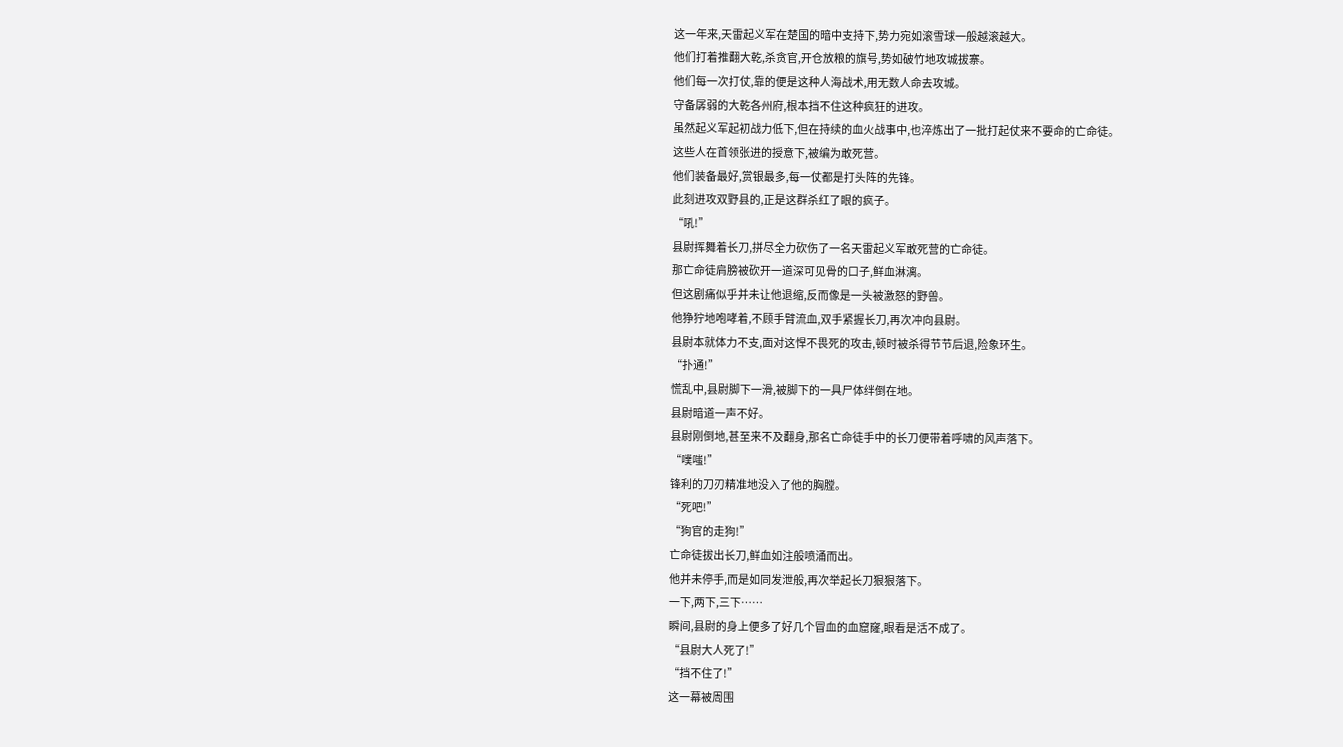这一年来,天雷起义军在楚国的暗中支持下,势力宛如滚雪球一般越滚越大。
他们打着推翻大乾,杀贪官,开仓放粮的旗号,势如破竹地攻城拔寨。
他们每一次打仗,靠的便是这种人海战术,用无数人命去攻城。
守备孱弱的大乾各州府,根本挡不住这种疯狂的进攻。
虽然起义军起初战力低下,但在持续的血火战事中,也淬炼出了一批打起仗来不要命的亡命徒。
这些人在首领张进的授意下,被编为敢死营。
他们装备最好,赏银最多,每一仗都是打头阵的先锋。
此刻进攻双野县的,正是这群杀红了眼的疯子。
“吼!”
县尉挥舞着长刀,拼尽全力砍伤了一名天雷起义军敢死营的亡命徒。
那亡命徒肩膀被砍开一道深可见骨的口子,鲜血淋漓。
但这剧痛似乎并未让他退缩,反而像是一头被激怒的野兽。
他狰狞地咆哮着,不顾手臂流血,双手紧握长刀,再次冲向县尉。
县尉本就体力不支,面对这悍不畏死的攻击,顿时被杀得节节后退,险象环生。
“扑通!”
慌乱中,县尉脚下一滑,被脚下的一具尸体绊倒在地。
县尉暗道一声不好。
县尉刚倒地,甚至来不及翻身,那名亡命徒手中的长刀便带着呼啸的风声落下。
“噗嗤!”
锋利的刀刃精准地没入了他的胸膛。
“死吧!”
“狗官的走狗!”
亡命徒拔出长刀,鲜血如注般喷涌而出。
他并未停手,而是如同发泄般,再次举起长刀狠狠落下。
一下,两下,三下……
瞬间,县尉的身上便多了好几个冒血的血窟窿,眼看是活不成了。
“县尉大人死了!”
“挡不住了!”
这一幕被周围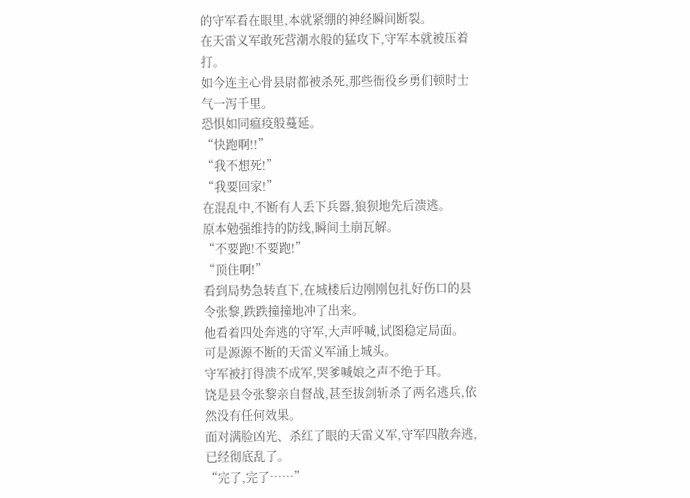的守军看在眼里,本就紧绷的神经瞬间断裂。
在天雷义军敢死营潮水般的猛攻下,守军本就被压着打。
如今连主心骨县尉都被杀死,那些衙役乡勇们顿时士气一泻千里。
恐惧如同瘟疫般蔓延。
“快跑啊!!”
“我不想死!”
“我要回家!”
在混乱中,不断有人丢下兵器,狼狈地先后溃逃。
原本勉强维持的防线,瞬间土崩瓦解。
“不要跑!不要跑!”
“顶住啊!”
看到局势急转直下,在城楼后边刚刚包扎好伤口的县令张黎,跌跌撞撞地冲了出来。
他看着四处奔逃的守军,大声呼喊,试图稳定局面。
可是源源不断的天雷义军涌上城头。
守军被打得溃不成军,哭爹喊娘之声不绝于耳。
饶是县令张黎亲自督战,甚至拔剑斩杀了两名逃兵,依然没有任何效果。
面对满脸凶光、杀红了眼的天雷义军,守军四散奔逃,已经彻底乱了。
“完了,完了……”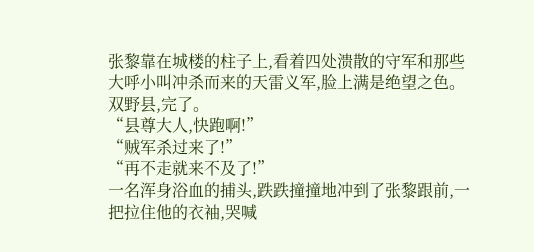张黎靠在城楼的柱子上,看着四处溃散的守军和那些大呼小叫冲杀而来的天雷义军,脸上满是绝望之色。
双野县,完了。
“县尊大人,快跑啊!”
“贼军杀过来了!”
“再不走就来不及了!”
一名浑身浴血的捕头,跌跌撞撞地冲到了张黎跟前,一把拉住他的衣袖,哭喊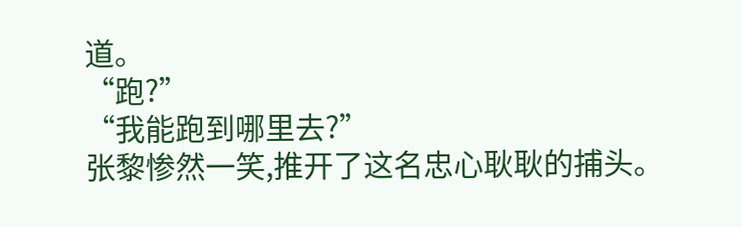道。
“跑?”
“我能跑到哪里去?”
张黎惨然一笑,推开了这名忠心耿耿的捕头。